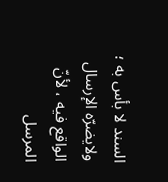السند لا بأس به ؛ ولايضرّه الإرسال الواقع فيه ، لأنّ المرسل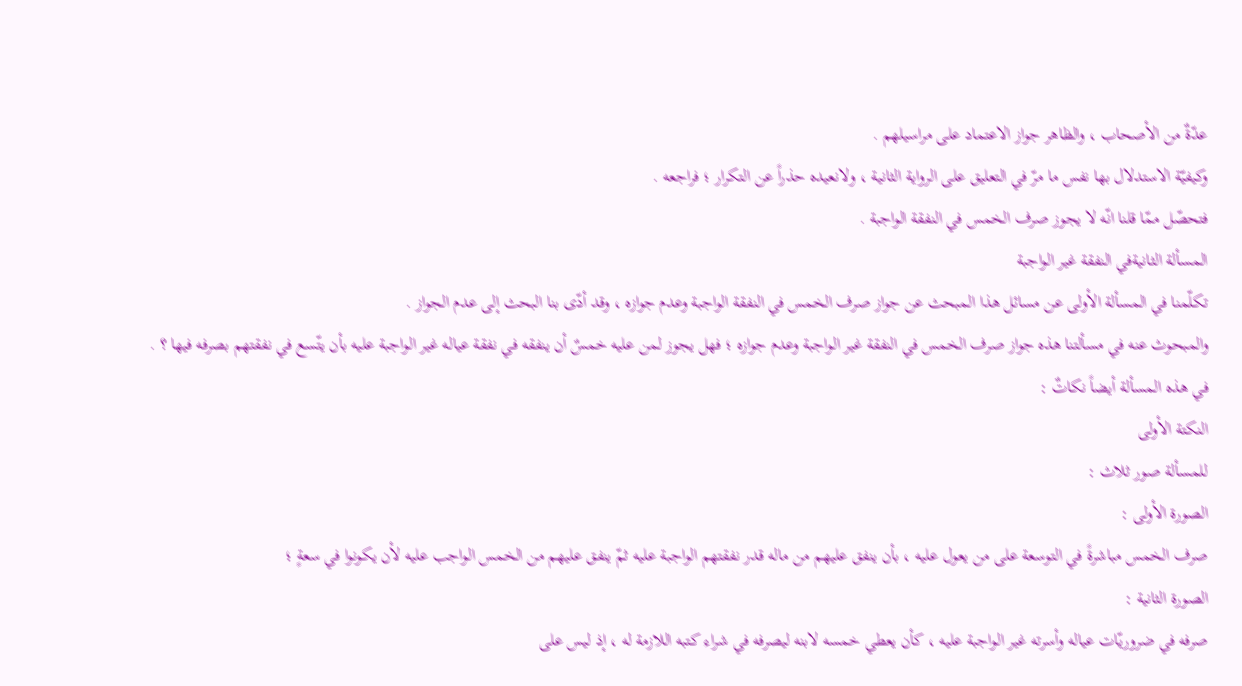عدّةٌ من الأصحاب ، والظاهر جواز الاعتماد على مراسيلهم .
وكيفيّة الاستدلال بها نفس ما مرّ في التعليق على الرواية الثانية ، ولانعيده حذراً عن التكرار ؛ فراجعه .
فتحصّل ممّا قلنا انّه لا يجوز صرف الخمس في النفقة الواجبة .
المسألة الثانيةفي النفقة غير الواجبة
تكلّمنا في المسألة الأولى عن مسائل هذا المبحث عن جواز صرف الخمس في النفقة الواجبة وعدم جوازه ، وقد أدّى بنا البحث إلى عدم الجواز .
والمبحوث عنه في مسألتنا هذه جواز صرف الخمس في النفقة غير الواجبة وعدم جوازه ؛ فهل يجوز لمن عليه خمسٌ أن ينفقه في نفقة عياله غير الواجبة عليه بأن يتّسع في نفقتهم بصرفه فيها ؟ .
في هذه المسألة أيضاً نكاتٌ :
النكتة الأولى
للمسألة صور ثلاث :
الصورة الأولى :
صرف الخمس مباشرةً في التوسعة على من يعول عليه ، بأن ينفق عليهم من ماله قدر نفقتهم الواجبة عليه ثمّ ينفق عليهم من الخمس الواجب عليه لأن يكونوا في سعةٍ ؛
الصورة الثانية :
صرفه في ضروريّات عياله وأسرته غير الواجبة عليه ، كأن يعطي خمسه لابنه ليصرفه في شراء كتبه اللازمة له ، إذ ليس على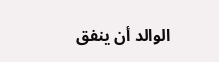الوالد أن ينفق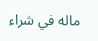ماله في شراء